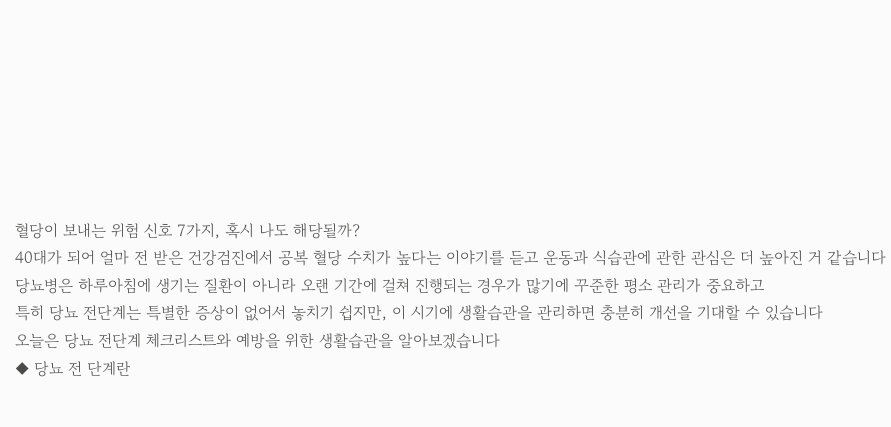혈당이 보내는 위험 신호 7가지, 혹시 나도 해당될까?
40대가 되어 얼마 전 받은 건강검진에서 공복 혈당 수치가 높다는 이야기를 듣고 운동과 식습관에 관한 관심은 더 높아진 거 같습니다
당뇨병은 하루아침에 생기는 질환이 아니라 오랜 기간에 걸쳐 진행되는 경우가 많기에 꾸준한 평소 관리가 중요하고
특히 당뇨 전단계는 특별한 증상이 없어서 놓치기 쉽지만, 이 시기에 생활습관을 관리하면 충분히 개선을 기대할 수 있습니다
오늘은 당뇨 전단계 체크리스트와 예방을 위한 생활습관을 알아보겠습니다
◆ 당뇨 전 단계란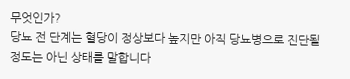무엇인가?
당뇨 전 단계는 혈당이 정상보다 높지만 아직 당뇨병으로 진단될 정도는 아닌 상태를 말합니다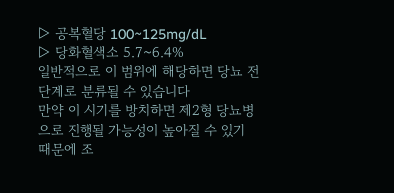▷ 공복혈당 100~125mg/dL
▷ 당화혈색소 5.7~6.4%
일반적으로 이 범위에 해당하면 당뇨 전단계로 분류될 수 있습니다
만약 이 시기를 방치하면 제2형 당뇨병으로 진행될 가능성이 높아질 수 있기 때문에 조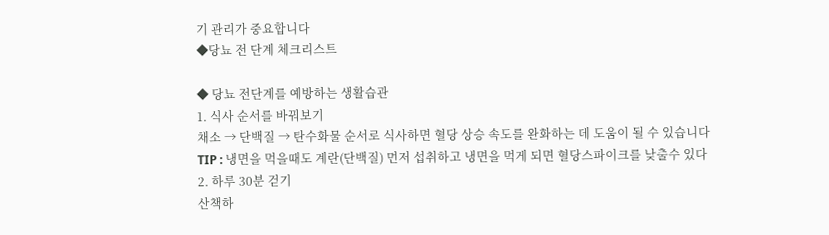기 관리가 중요합니다
◆당뇨 전 단계 체크리스트

◆ 당뇨 전단계를 예방하는 생활습관
1. 식사 순서를 바꿔보기
채소 → 단백질 → 탄수화물 순서로 식사하면 혈당 상승 속도를 완화하는 데 도움이 될 수 있습니다
TIP : 냉면을 먹을때도 계란(단백질) 먼저 섭취하고 냉면을 먹게 되면 혈당스파이크를 낮출수 있다
2. 하루 30분 걷기
산책하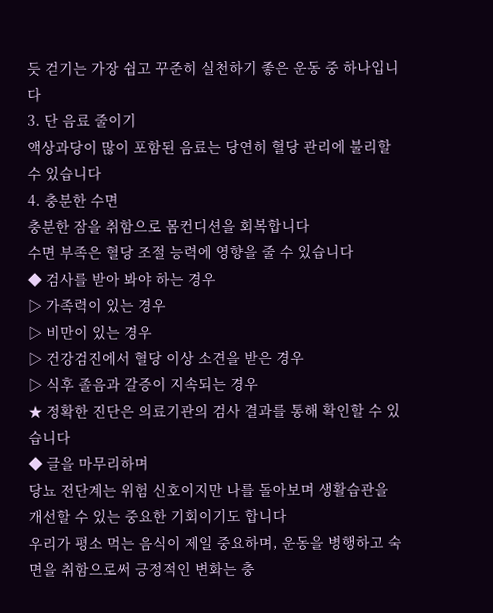듯 걷기는 가장 쉽고 꾸준히 실천하기 좋은 운동 중 하나입니다
3. 단 음료 줄이기
액상과당이 많이 포함된 음료는 당연히 혈당 관리에 불리할 수 있습니다
4. 충분한 수면
충분한 잠을 취함으로 몸컨디션을 회복합니다
수면 부족은 혈당 조절 능력에 영향을 줄 수 있습니다
◆ 검사를 받아 봐야 하는 경우
▷ 가족력이 있는 경우
▷ 비만이 있는 경우
▷ 건강검진에서 혈당 이상 소견을 받은 경우
▷ 식후 졸음과 갈증이 지속되는 경우
★ 정확한 진단은 의료기관의 검사 결과를 통해 확인할 수 있습니다
◆ 글을 마무리하며
당뇨 전단계는 위험 신호이지만 나를 돌아보며 생활습관을 개선할 수 있는 중요한 기회이기도 합니다
우리가 평소 먹는 음식이 제일 중요하며, 운동을 병행하고 숙면을 취함으로써 긍정적인 변화는 충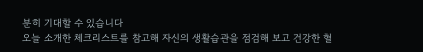분히 기대할 수 있습니다
오늘 소개한 체크리스트를 참고해 자신의 생활습관을 점검해 보고 건강한 혈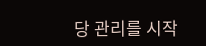당 관리를 시작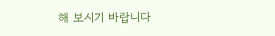해 보시기 바랍니다